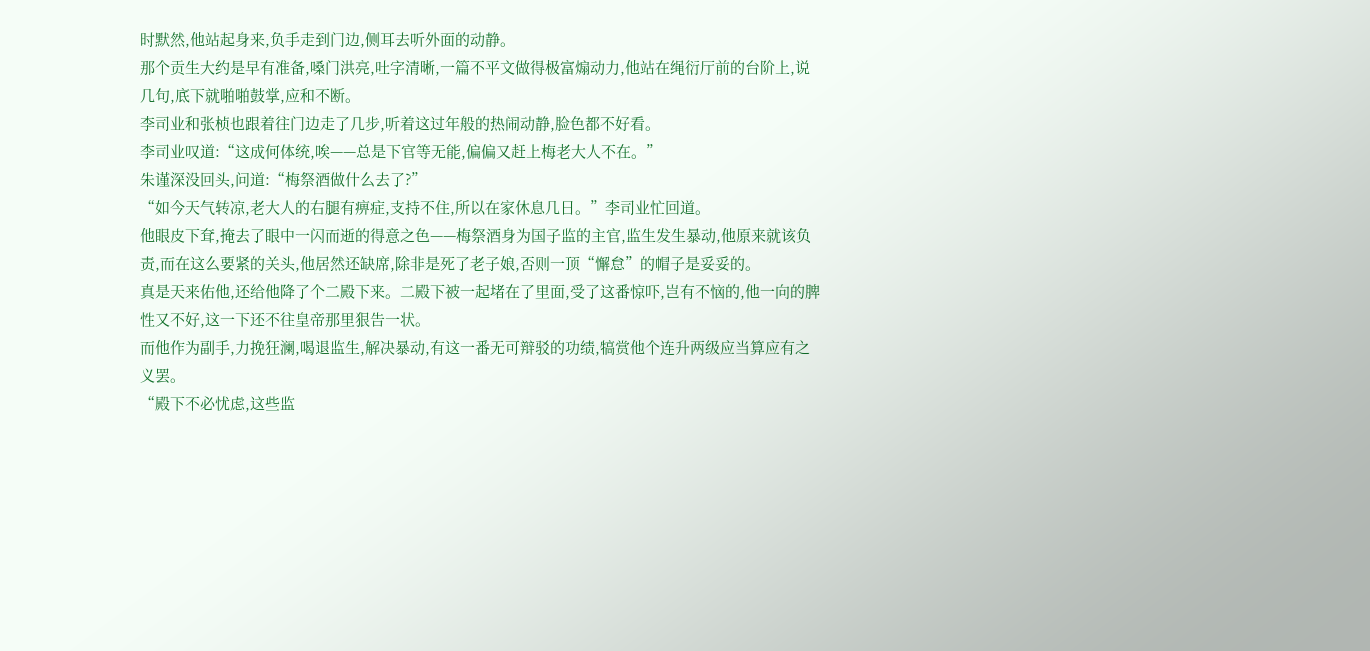时默然,他站起身来,负手走到门边,侧耳去听外面的动静。
那个贡生大约是早有准备,嗓门洪亮,吐字清晰,一篇不平文做得极富煽动力,他站在绳衍厅前的台阶上,说几句,底下就啪啪鼓掌,应和不断。
李司业和张桢也跟着往门边走了几步,听着这过年般的热闹动静,脸色都不好看。
李司业叹道:“这成何体统,唉——总是下官等无能,偏偏又赶上梅老大人不在。”
朱谨深没回头,问道:“梅祭酒做什么去了?”
“如今天气转凉,老大人的右腿有痹症,支持不住,所以在家休息几日。”李司业忙回道。
他眼皮下耷,掩去了眼中一闪而逝的得意之色——梅祭酒身为国子监的主官,监生发生暴动,他原来就该负责,而在这么要紧的关头,他居然还缺席,除非是死了老子娘,否则一顶“懈怠”的帽子是妥妥的。
真是天来佑他,还给他降了个二殿下来。二殿下被一起堵在了里面,受了这番惊吓,岂有不恼的,他一向的脾性又不好,这一下还不往皇帝那里狠告一状。
而他作为副手,力挽狂澜,喝退监生,解决暴动,有这一番无可辩驳的功绩,犒赏他个连升两级应当算应有之义罢。
“殿下不必忧虑,这些监